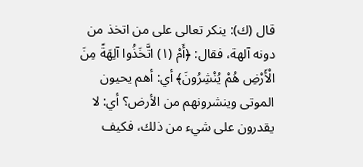قال (ك): ينكر تعالى على من اتخذ من دونه آلهة، فقال: ﴿أَمْ (١) اتَّخَذُوا آلِهَةً مِنَ الْأَرْضِ هُمْ يُنْشِرُونَ﴾ أي: أهم يحيون الموتى وينشرونهم من الأرض؟ أي: لا يقدرون على شيء من ذلك، فكيف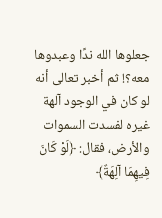جعلوها الله ندًا وعبدوها معه؟! ثم أخبر تعالى أنه لو كان في الوجود آلهة غيره لفسدت السموات والأرض، فقال: ﴿لَوْ كَانَ فِيهِمَا آلِهَةٌ﴾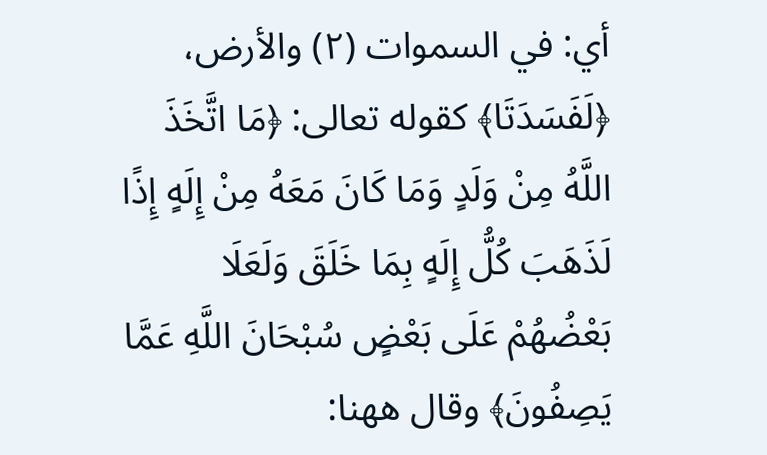أي: في السموات (٢) والأرض، ﴿لَفَسَدَتَا﴾ كقوله تعالى: ﴿مَا اتَّخَذَ اللَّهُ مِنْ وَلَدٍ وَمَا كَانَ مَعَهُ مِنْ إِلَهٍ إِذًا لَذَهَبَ كُلُّ إِلَهٍ بِمَا خَلَقَ وَلَعَلَا بَعْضُهُمْ عَلَى بَعْضٍ سُبْحَانَ اللَّهِ عَمَّا يَصِفُونَ﴾ وقال ههنا: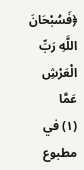﴿فَسُبْحَانَ اللَّهِ رَبِّ الْعَرْشِ عَمَّا
(١) في مطبوع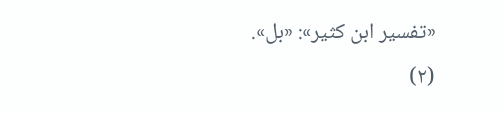«تفسير ابن كثير»: «بل». (٢)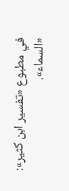في مطبوع «تفسير ابن كثير»: «السماء».